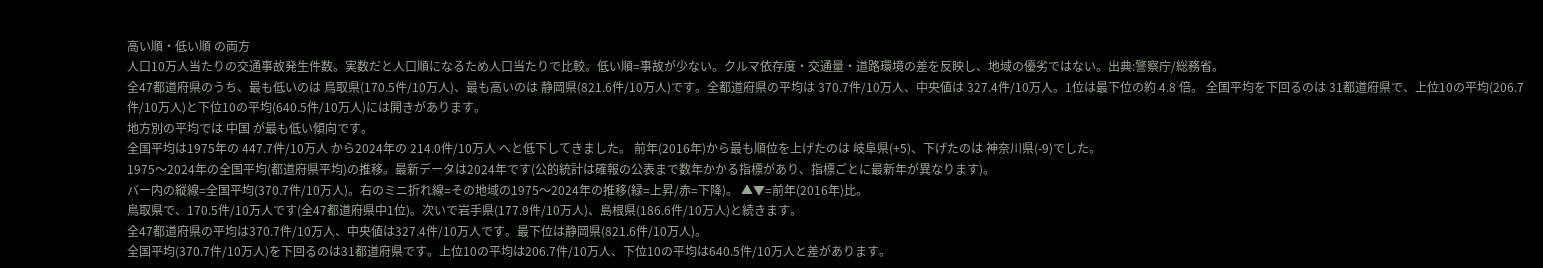高い順・低い順 の両方
人口10万人当たりの交通事故発生件数。実数だと人口順になるため人口当たりで比較。低い順=事故が少ない。クルマ依存度・交通量・道路環境の差を反映し、地域の優劣ではない。出典:警察庁/総務省。
全47都道府県のうち、最も低いのは 鳥取県(170.5件/10万人)、最も高いのは 静岡県(821.6件/10万人)です。全都道府県の平均は 370.7件/10万人、中央値は 327.4件/10万人。1位は最下位の約 4.8 倍。 全国平均を下回るのは 31都道府県で、上位10の平均(206.7件/10万人)と下位10の平均(640.5件/10万人)には開きがあります。
地方別の平均では 中国 が最も低い傾向です。
全国平均は1975年の 447.7件/10万人 から2024年の 214.0件/10万人 へと低下してきました。 前年(2016年)から最も順位を上げたのは 岐阜県(+5)、下げたのは 神奈川県(-9)でした。
1975〜2024年の全国平均(都道府県平均)の推移。最新データは2024年です(公的統計は確報の公表まで数年かかる指標があり、指標ごとに最新年が異なります)。
バー内の縦線=全国平均(370.7件/10万人)。右のミニ折れ線=その地域の1975〜2024年の推移(緑=上昇/赤=下降)。 ▲▼=前年(2016年)比。
鳥取県で、170.5件/10万人です(全47都道府県中1位)。次いで岩手県(177.9件/10万人)、島根県(186.6件/10万人)と続きます。
全47都道府県の平均は370.7件/10万人、中央値は327.4件/10万人です。最下位は静岡県(821.6件/10万人)。
全国平均(370.7件/10万人)を下回るのは31都道府県です。上位10の平均は206.7件/10万人、下位10の平均は640.5件/10万人と差があります。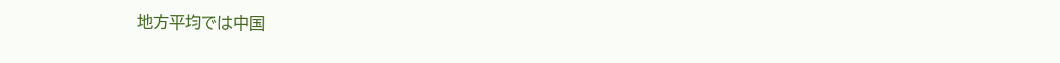地方平均では中国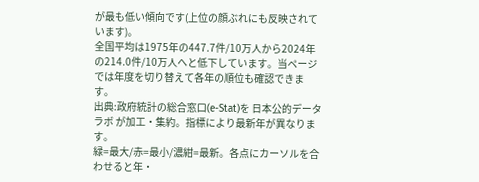が最も低い傾向です(上位の顔ぶれにも反映されています)。
全国平均は1975年の447.7件/10万人から2024年の214.0件/10万人へと低下しています。当ページでは年度を切り替えて各年の順位も確認できます。
出典:政府統計の総合窓口(e-Stat)を 日本公的データラボ が加工・集約。指標により最新年が異なります。
緑=最大/赤=最小/濃紺=最新。各点にカーソルを合わせると年・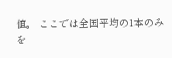値。 ここでは全国平均の1本のみを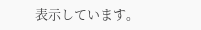表示しています。